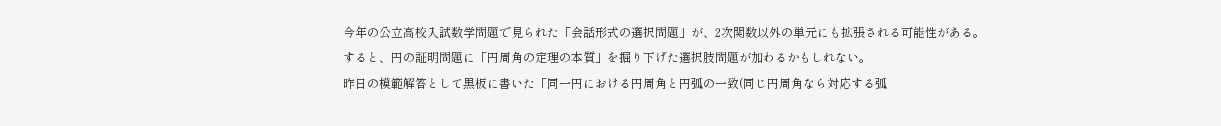今年の公立高校入試数学問題で見られた「会話形式の選択問題」が、2次関数以外の単元にも拡張される可能性がある。
すると、円の証明問題に「円周角の定理の本質」を掘り下げた選択肢問題が加わるかもしれない。
昨日の模範解答として黒板に書いた「同一円における円周角と円弧の一致(同じ円周角なら対応する弧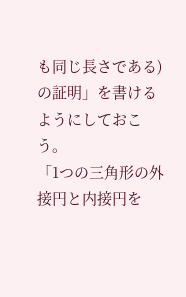も同じ長さである)の証明」を書けるようにしておこう。
「1つの三角形の外接円と内接円を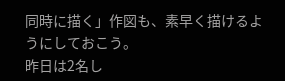同時に描く」作図も、素早く描けるようにしておこう。
昨日は2名し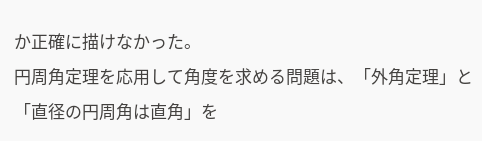か正確に描けなかった。
円周角定理を応用して角度を求める問題は、「外角定理」と「直径の円周角は直角」を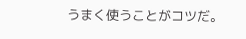うまく使うことがコツだ。